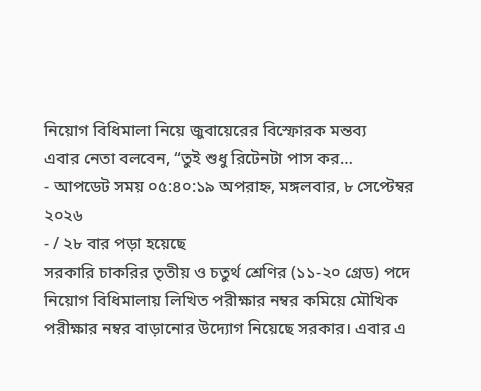নিয়োগ বিধিমালা নিয়ে জুবায়েরের বিস্ফোরক মন্তব্য
এবার নেতা বলবেন, “তুই শুধু রিটেনটা পাস কর…
- আপডেট সময় ০৫:৪০:১৯ অপরাহ্ন, মঙ্গলবার, ৮ সেপ্টেম্বর ২০২৬
- / ২৮ বার পড়া হয়েছে
সরকারি চাকরির তৃতীয় ও চতুর্থ শ্রেণির (১১-২০ গ্রেড) পদে নিয়োগ বিধিমালায় লিখিত পরীক্ষার নম্বর কমিয়ে মৌখিক পরীক্ষার নম্বর বাড়ানোর উদ্যোগ নিয়েছে সরকার। এবার এ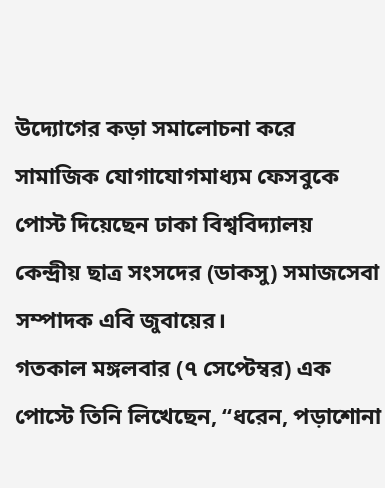উদ্যোগের কড়া সমালোচনা করে সামাজিক যোগাযোগমাধ্যম ফেসবুকে পোস্ট দিয়েছেন ঢাকা বিশ্ববিদ্যালয় কেন্দ্রীয় ছাত্র সংসদের (ডাকসু) সমাজসেবা সম্পাদক এবি জুবায়ের।
গতকাল মঙ্গলবার (৭ সেপ্টেম্বর) এক পোস্টে তিনি লিখেছেন, “ধরেন, পড়াশোনা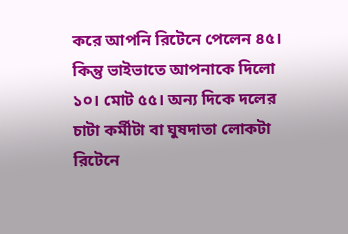করে আপনি রিটেনে পেলেন ৪৫। কিন্তু ভাইভাতে আপনাকে দিলো ১০। মোট ৫৫। অন্য দিকে দলের চাটা কর্মীটা বা ঘুষদাতা লোকটা রিটেনে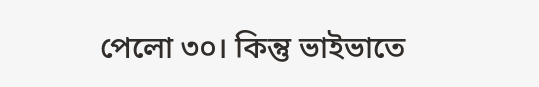পেলো ৩০। কিন্তু ভাইভাতে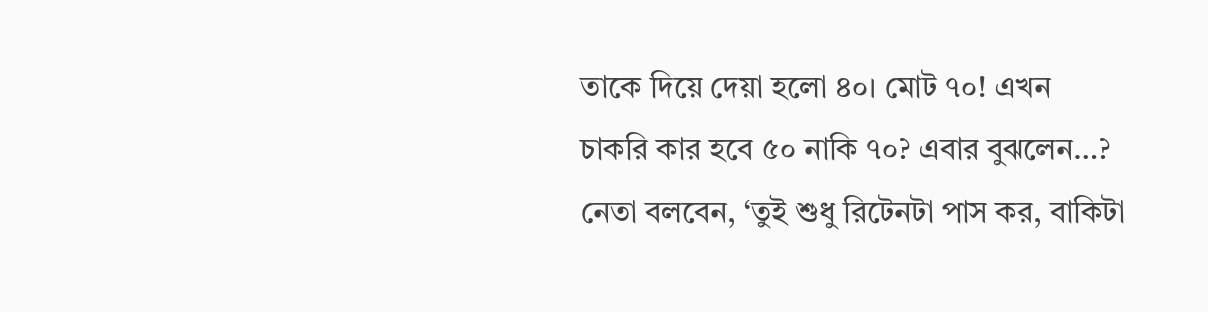তাকে দিয়ে দেয়া হলো ৪০। মোট ৭০! এখন চাকরি কার হবে ৫০ নাকি ৭০? এবার বুঝলেন…? নেতা বলবেন, ‘তুই শুধু রিটেনটা পাস কর, বাকিটা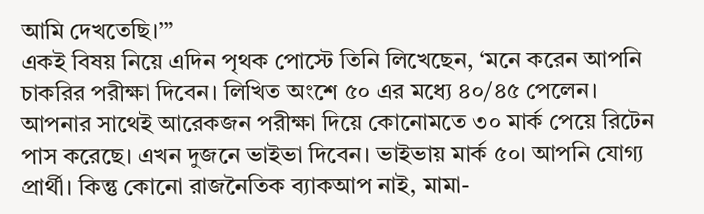আমি দেখতেছি।’”
একই বিষয় নিয়ে এদিন পৃথক পোস্টে তিনি লিখেছেন, ‘মনে করেন আপনি চাকরির পরীক্ষা দিবেন। লিখিত অংশে ৫০ এর মধ্যে ৪০/৪৫ পেলেন। আপনার সাথেই আরেকজন পরীক্ষা দিয়ে কোনোমতে ৩০ মার্ক পেয়ে রিটেন পাস করেছে। এখন দুজনে ভাইভা দিবেন। ভাইভায় মার্ক ৫০। আপনি যোগ্য প্রার্থী। কিন্তু কোনো রাজনৈতিক ব্যাকআপ নাই, মামা-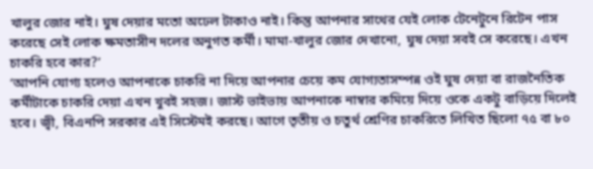খালুর জোর নাই। ঘুষ দেয়ার মতো অঢেল টাকাও নাই। কিন্তু আপনার সাথের যেই লোক টেনেটুনে রিটেন পাস করেছে সেই লোক ক্ষমতাসীন দলের অনুগত কর্মী। মামা-খালুর জোর দেখানো, ঘুষ দেয়া সবই সে করেছে। এখন চাকরি হবে কার?’
‘আপনি যোগ্য হলেও আপনাকে চাকরি না দিয়ে আপনার চেয়ে কম যোগ্যতাসম্পন্ন ওই ঘুষ দেয়া বা রাজনৈতিক কর্মীটাকে চাকরি দেয়া এখন খুবই সহজ। জাস্ট ভাইভায় আপনাকে নাম্বার কমিয়ে দিয়ে ওকে একটু বাড়িয়ে দিলেই হবে। জ্বী, বিএনপি সরকার এই সিস্টেমই করছে। আগে তৃতীয় ও চতুর্থ শ্রেণির চাকরিতে লিখিত ছিলো ৭৫ বা ৮০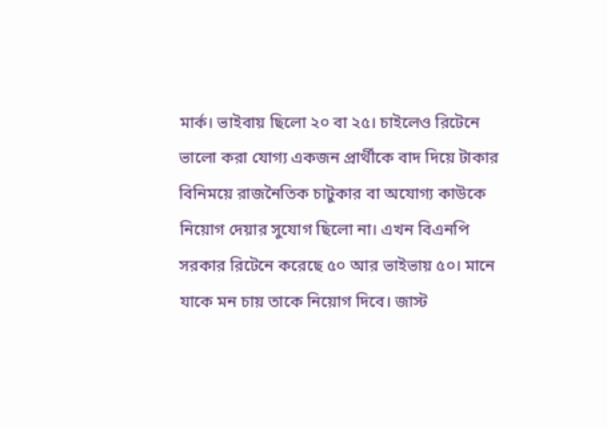মার্ক। ভাইবায় ছিলো ২০ বা ২৫। চাইলেও রিটেনে ভালো করা যোগ্য একজন প্রার্থীকে বাদ দিয়ে টাকার বিনিময়ে রাজনৈতিক চাটুকার বা অযোগ্য কাউকে নিয়োগ দেয়ার সুযোগ ছিলো না। এখন বিএনপি সরকার রিটেনে করেছে ৫০ আর ভাইভায় ৫০। মানে যাকে মন চায় তাকে নিয়োগ দিবে। জাস্ট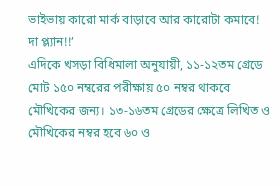ভাইভায় কারো মার্ক বাড়াবে আর কারোটা কমাবে! দা প্ল্যান!!’
এদিকে খসড়া বিধিমালা অনুযায়ী, ১১-১২তম গ্রেডে মোট ১৫০ নম্বরের পরীক্ষায় ৫০ নম্বর থাকবে মৌখিকের জন্য। ১৩-১৬তম গ্রেডের ক্ষেত্রে লিখিত ও মৌখিকের নম্বর হবে ৬০ ও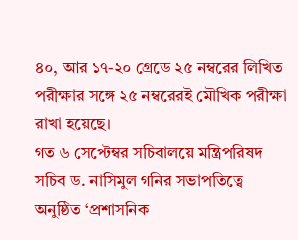৪০, আর ১৭-২০ গ্রেডে ২৫ নম্বরের লিখিত পরীক্ষার সঙ্গে ২৫ নম্বরেরই মৌখিক পরীক্ষা রাখা হয়েছে।
গত ৬ সেপ্টেম্বর সচিবালয়ে মন্ত্রিপরিষদ সচিব ড. নাসিমুল গনির সভাপতিত্বে অনুষ্ঠিত ‘প্রশাসনিক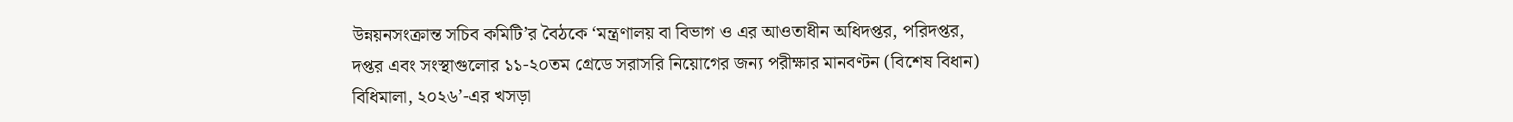উন্নয়নসংক্রান্ত সচিব কমিটি’র বৈঠকে ‘মন্ত্রণালয় বা বিভাগ ও এর আওতাধীন অধিদপ্তর, পরিদপ্তর, দপ্তর এবং সংস্থাগুলোর ১১-২০তম গ্রেডে সরাসরি নিয়োগের জন্য পরীক্ষার মানবণ্টন (বিশেষ বিধান) বিধিমালা, ২০২৬’-এর খসড়া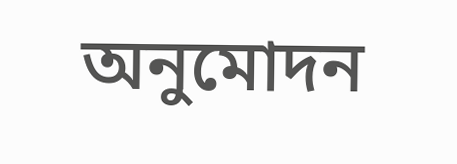অনুমোদন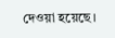দেওয়া হয়েছে।